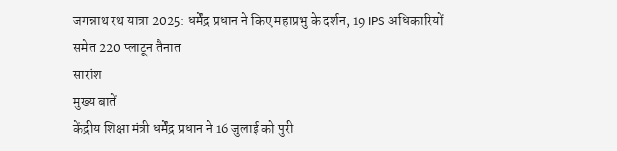जगन्नाथ रथ यात्रा 2025: धर्मेंद्र प्रधान ने किए महाप्रभु के दर्शन, 19 IPS अधिकारियों समेत 220 प्लाटून तैनात
सारांश
मुख्य बातें
केंद्रीय शिक्षा मंत्री धर्मेंद्र प्रधान ने 16 जुलाई को पुरी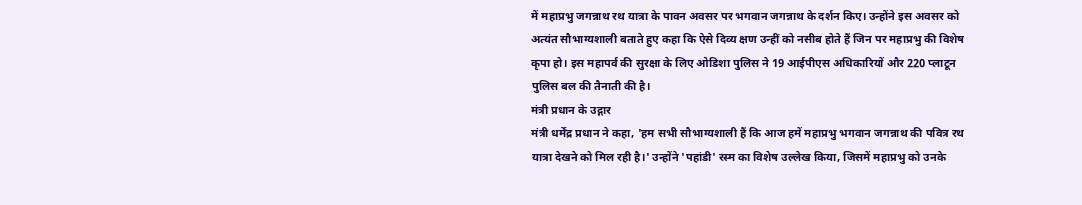में महाप्रभु जगन्नाथ रथ यात्रा के पावन अवसर पर भगवान जगन्नाथ के दर्शन किए। उन्होंने इस अवसर को अत्यंत सौभाग्यशाली बताते हुए कहा कि ऐसे दिव्य क्षण उन्हीं को नसीब होते हैं जिन पर महाप्रभु की विशेष कृपा हो। इस महापर्व की सुरक्षा के लिए ओडिशा पुलिस ने 19 आईपीएस अधिकारियों और 220 प्लाटून पुलिस बल की तैनाती की है।
मंत्री प्रधान के उद्गार
मंत्री धर्मेंद्र प्रधान ने कहा, 'हम सभी सौभाग्यशाली हैं कि आज हमें महाप्रभु भगवान जगन्नाथ की पवित्र रथ यात्रा देखने को मिल रही है।' उन्होंने 'पहांडी' रस्म का विशेष उल्लेख किया, जिसमें महाप्रभु को उनके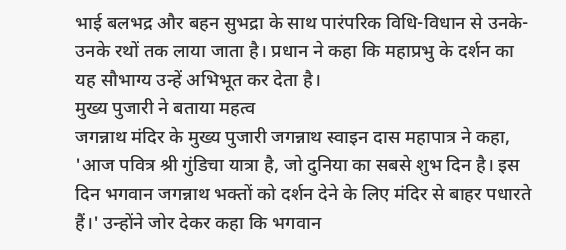भाई बलभद्र और बहन सुभद्रा के साथ पारंपरिक विधि-विधान से उनके-उनके रथों तक लाया जाता है। प्रधान ने कहा कि महाप्रभु के दर्शन का यह सौभाग्य उन्हें अभिभूत कर देता है।
मुख्य पुजारी ने बताया महत्व
जगन्नाथ मंदिर के मुख्य पुजारी जगन्नाथ स्वाइन दास महापात्र ने कहा, 'आज पवित्र श्री गुंडिचा यात्रा है, जो दुनिया का सबसे शुभ दिन है। इस दिन भगवान जगन्नाथ भक्तों को दर्शन देने के लिए मंदिर से बाहर पधारते हैं।' उन्होंने जोर देकर कहा कि भगवान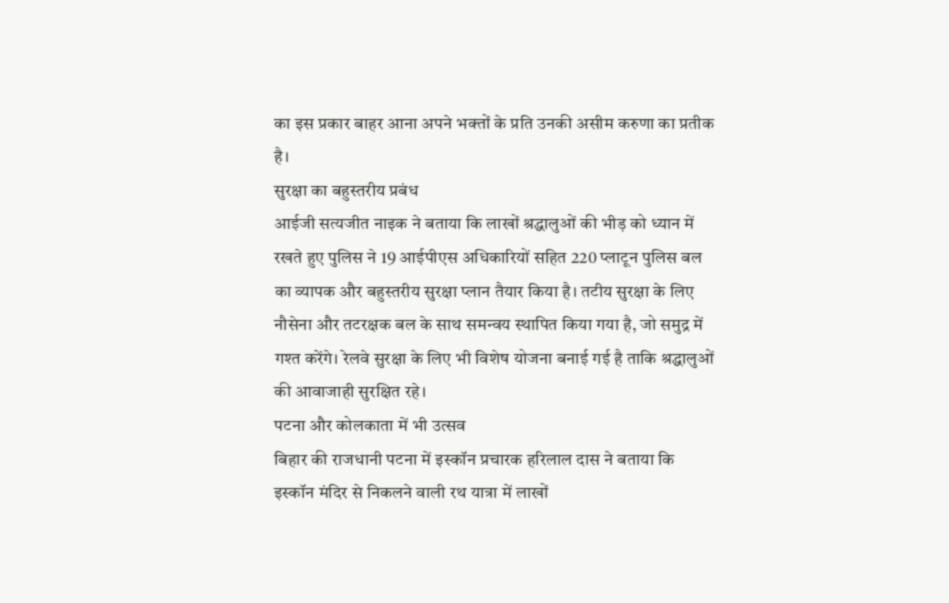का इस प्रकार बाहर आना अपने भक्तों के प्रति उनकी असीम करुणा का प्रतीक है।
सुरक्षा का बहुस्तरीय प्रबंध
आईजी सत्यजीत नाइक ने बताया कि लाखों श्रद्धालुओं की भीड़ को ध्यान में रखते हुए पुलिस ने 19 आईपीएस अधिकारियों सहित 220 प्लाटून पुलिस बल का व्यापक और बहुस्तरीय सुरक्षा प्लान तैयार किया है। तटीय सुरक्षा के लिए नौसेना और तटरक्षक बल के साथ समन्वय स्थापित किया गया है, जो समुद्र में गश्त करेंगे। रेलवे सुरक्षा के लिए भी विशेष योजना बनाई गई है ताकि श्रद्धालुओं की आवाजाही सुरक्षित रहे।
पटना और कोलकाता में भी उत्सव
बिहार की राजधानी पटना में इस्कॉन प्रचारक हरिलाल दास ने बताया कि इस्कॉन मंदिर से निकलने वाली रथ यात्रा में लाखों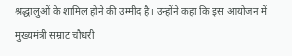श्रद्धालुओं के शामिल होने की उम्मीद है। उन्होंने कहा कि इस आयोजन में मुख्यमंत्री सम्राट चौधरी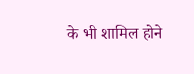के भी शामिल होने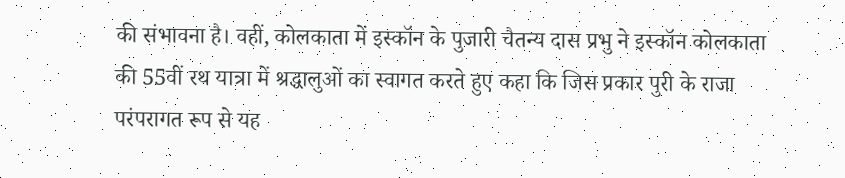की संभावना है। वहीं, कोलकाता में इस्कॉन के पुजारी चैतन्य दास प्रभु ने इस्कॉन कोलकाता की 55वीं रथ यात्रा में श्रद्धालुओं का स्वागत करते हुए कहा कि जिस प्रकार पुरी के राजा परंपरागत रूप से यह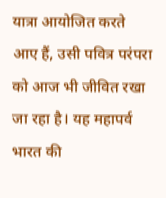यात्रा आयोजित करते आए हैं, उसी पवित्र परंपरा को आज भी जीवित रखा जा रहा है। यह महापर्व भारत की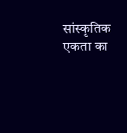सांस्कृतिक एकता का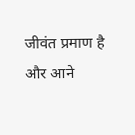जीवंत प्रमाण है और आने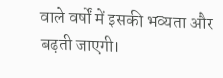वाले वर्षों में इसकी भव्यता और बढ़ती जाएगी।